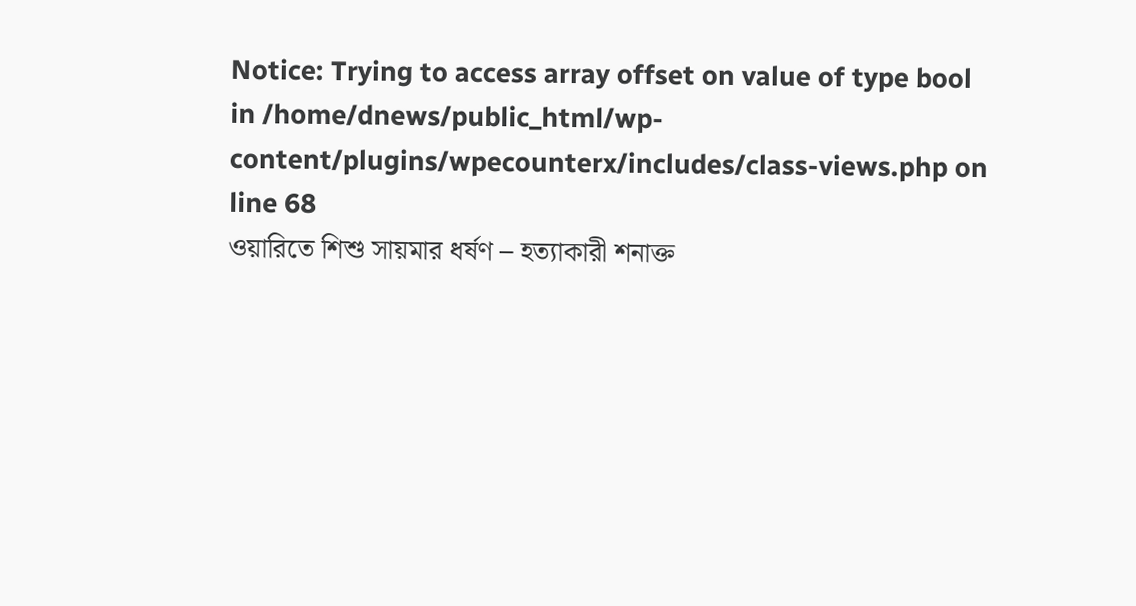Notice: Trying to access array offset on value of type bool in /home/dnews/public_html/wp-content/plugins/wpecounterx/includes/class-views.php on line 68
ওয়ারিতে শিশু সায়মার ধর্ষণ – হত্যাকারী শনাক্ত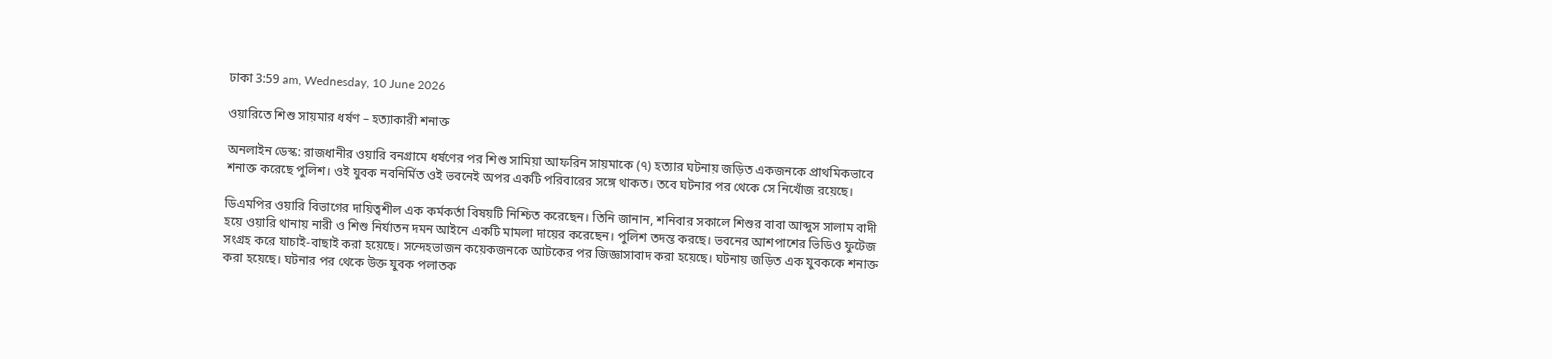ঢাকা 3:59 am, Wednesday, 10 June 2026

ওয়ারিতে শিশু সায়মার ধর্ষণ – হত্যাকারী শনাক্ত

অনলাইন ডেস্ক: রাজধানীর ওয়ারি বনগ্রামে ধর্ষণের পর শিশু সামিয়া আফরিন সায়মাকে (৭) হত্যার ঘটনায় জড়িত একজনকে প্রাথমিকভাবে শনাক্ত করেছে পুলিশ। ওই যুবক নবনির্মিত ওই ভবনেই অপর একটি পরিবারের সঙ্গে থাকত। তবে ঘটনার পর থেকে সে নিখোঁজ রয়েছে।

ডিএমপির ওয়ারি বিভাগের দায়িত্বশীল এক কর্মকর্তা বিষয়টি নিশ্চিত করেছেন। তিনি জানান, শনিবার সকালে শিশুর বাবা আব্দুস সালাম বাদী হয়ে ওয়ারি থানায় নারী ও শিশু নির্যাতন দমন আইনে একটি মামলা দায়ের করেছেন। পুলিশ তদন্ত করছে। ভবনের আশপাশের ভিডিও ফুটেজ সংগ্রহ করে যাচাই-বাছাই করা হয়েছে। সন্দেহভাজন কয়েকজনকে আটকের পর জিজ্ঞাসাবাদ করা হয়েছে। ঘটনায় জড়িত এক যুবককে শনাক্ত করা হয়েছে। ঘটনার পর থেকে উক্ত যুবক পলাতক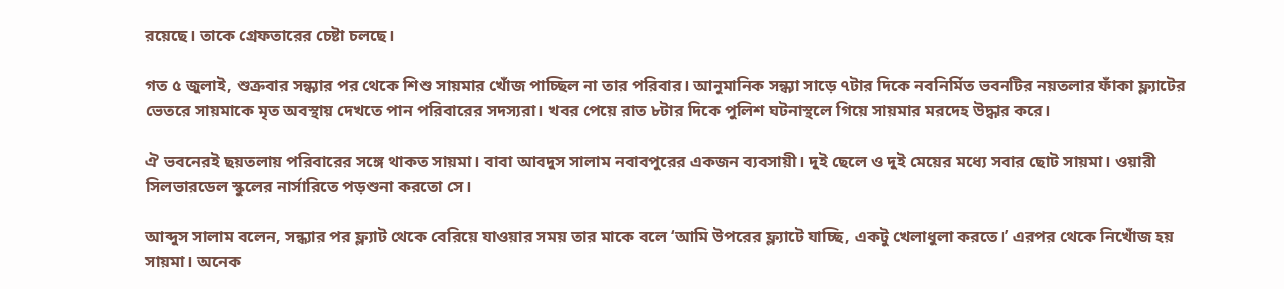রয়েছে। তাকে গ্রেফতারের চেষ্টা চলছে।

গত ৫ জুলাই, শুক্রবার সন্ধ্যার পর থেকে শিশু সায়মার খোঁজ পাচ্ছিল না তার পরিবার। আনুমানিক সন্ধ্যা সাড়ে ৭টার দিকে নবনির্মিত ভবনটির নয়তলার ফাঁকা ফ্ল্যাটের ভেতরে সায়মাকে মৃত অবস্থায় দেখতে পান পরিবারের সদস্যরা। খবর পেয়ে রাত ৮টার দিকে পুলিশ ঘটনাস্থলে গিয়ে সায়মার মরদেহ উদ্ধার করে।

ঐ ভবনেরই ছয়তলায় পরিবারের সঙ্গে থাকত সায়মা। বাবা আবদুস সালাম নবাবপুরের একজন ব্যবসায়ী। দুই ছেলে ও দুই মেয়ের মধ্যে সবার ছোট সায়মা। ওয়ারী সিলভারডেল স্কুলের নার্সারিতে পড়শুনা করতো সে।

আব্দুস সালাম বলেন, সন্ধ্যার পর ফ্ল্যাট থেকে বেরিয়ে যাওয়ার সময় তার মাকে বলে ‘আমি উপরের ফ্ল্যাটে যাচ্ছি, একটু খেলাধুলা করতে।’ এরপর থেকে নিখোঁজ হয় সায়মা। অনেক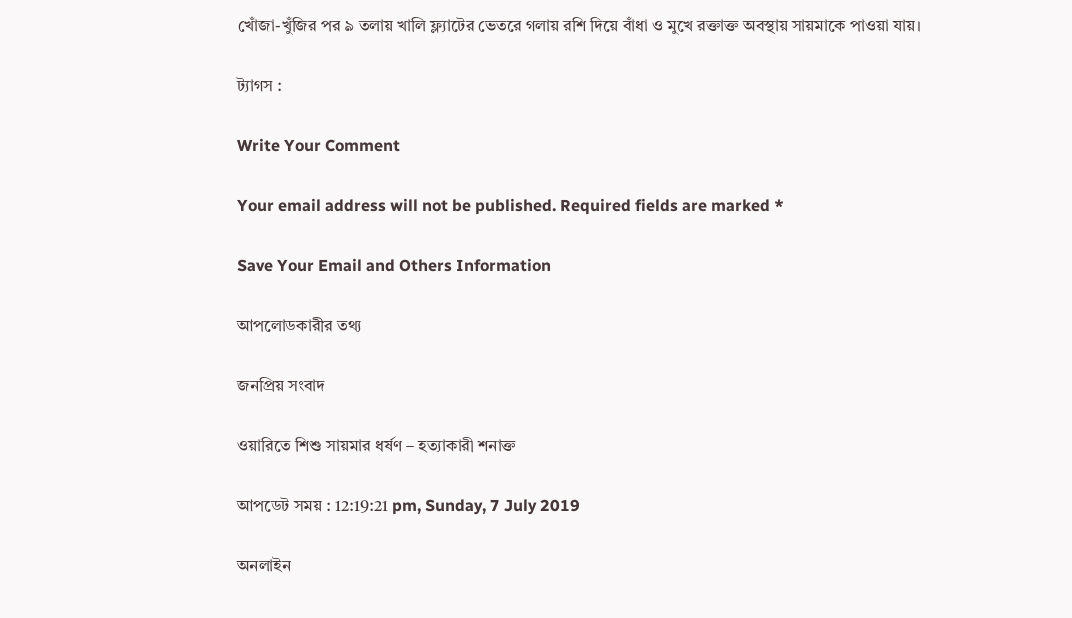খোঁজা-খুঁজির পর ৯ তলায় খালি ফ্ল্যাটের ভেতরে গলায় রশি দিয়ে বাঁধা ও মুখে রক্তাক্ত অবস্থায় সায়মাকে পাওয়া যায়।

ট্যাগস :

Write Your Comment

Your email address will not be published. Required fields are marked *

Save Your Email and Others Information

আপলোডকারীর তথ্য

জনপ্রিয় সংবাদ

ওয়ারিতে শিশু সায়মার ধর্ষণ – হত্যাকারী শনাক্ত

আপডেট সময় : 12:19:21 pm, Sunday, 7 July 2019

অনলাইন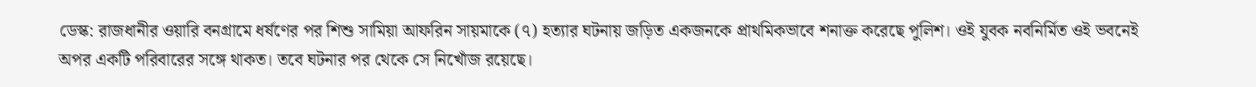ডেস্ক: রাজধানীর ওয়ারি বনগ্রামে ধর্ষণের পর শিশু সামিয়া আফরিন সায়মাকে (৭) হত্যার ঘটনায় জড়িত একজনকে প্রাথমিকভাবে শনাক্ত করেছে পুলিশ। ওই যুবক নবনির্মিত ওই ভবনেই অপর একটি পরিবারের সঙ্গে থাকত। তবে ঘটনার পর থেকে সে নিখোঁজ রয়েছে।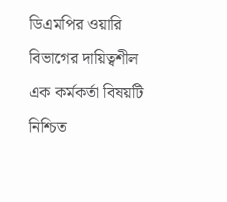ডিএমপির ওয়ারি বিভাগের দায়িত্বশীল এক কর্মকর্তা বিষয়টি নিশ্চিত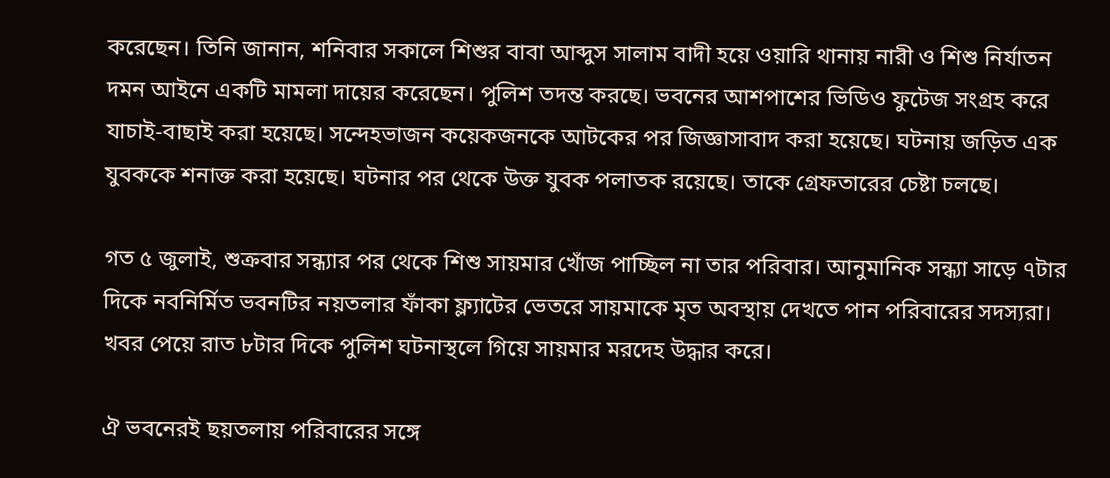করেছেন। তিনি জানান, শনিবার সকালে শিশুর বাবা আব্দুস সালাম বাদী হয়ে ওয়ারি থানায় নারী ও শিশু নির্যাতন দমন আইনে একটি মামলা দায়ের করেছেন। পুলিশ তদন্ত করছে। ভবনের আশপাশের ভিডিও ফুটেজ সংগ্রহ করে যাচাই-বাছাই করা হয়েছে। সন্দেহভাজন কয়েকজনকে আটকের পর জিজ্ঞাসাবাদ করা হয়েছে। ঘটনায় জড়িত এক যুবককে শনাক্ত করা হয়েছে। ঘটনার পর থেকে উক্ত যুবক পলাতক রয়েছে। তাকে গ্রেফতারের চেষ্টা চলছে।

গত ৫ জুলাই, শুক্রবার সন্ধ্যার পর থেকে শিশু সায়মার খোঁজ পাচ্ছিল না তার পরিবার। আনুমানিক সন্ধ্যা সাড়ে ৭টার দিকে নবনির্মিত ভবনটির নয়তলার ফাঁকা ফ্ল্যাটের ভেতরে সায়মাকে মৃত অবস্থায় দেখতে পান পরিবারের সদস্যরা। খবর পেয়ে রাত ৮টার দিকে পুলিশ ঘটনাস্থলে গিয়ে সায়মার মরদেহ উদ্ধার করে।

ঐ ভবনেরই ছয়তলায় পরিবারের সঙ্গে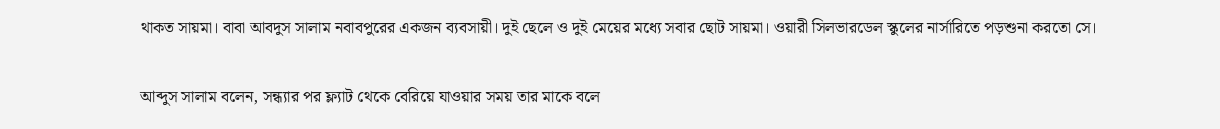থাকত সায়মা। বাবা আবদুস সালাম নবাবপুরের একজন ব্যবসায়ী। দুই ছেলে ও দুই মেয়ের মধ্যে সবার ছোট সায়মা। ওয়ারী সিলভারডেল স্কুলের নার্সারিতে পড়শুনা করতো সে।

আব্দুস সালাম বলেন, সন্ধ্যার পর ফ্ল্যাট থেকে বেরিয়ে যাওয়ার সময় তার মাকে বলে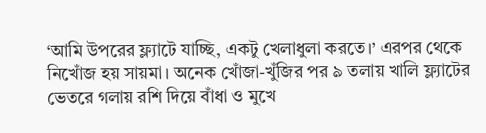‘আমি উপরের ফ্ল্যাটে যাচ্ছি, একটু খেলাধুলা করতে।’ এরপর থেকে নিখোঁজ হয় সায়মা। অনেক খোঁজা-খুঁজির পর ৯ তলায় খালি ফ্ল্যাটের ভেতরে গলায় রশি দিয়ে বাঁধা ও মুখে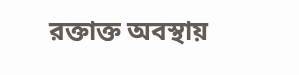রক্তাক্ত অবস্থায়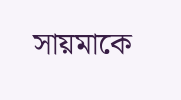সায়মাকে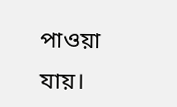পাওয়া যায়।